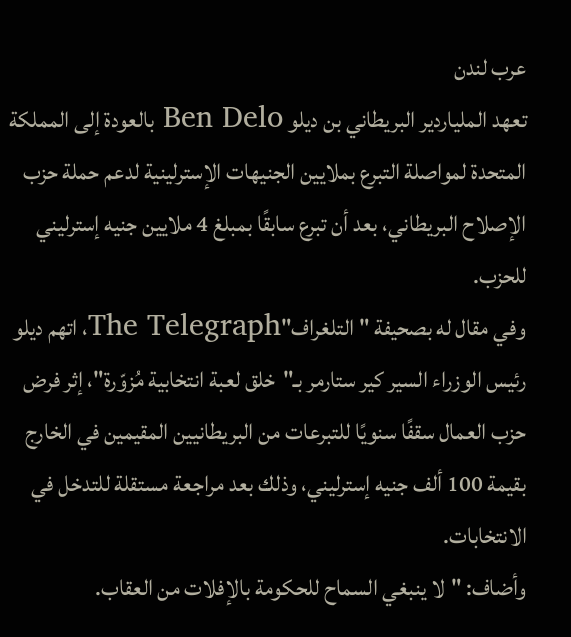عرب لندن
تعهد الملياردير البريطاني بن ديلو Ben Delo بالعودة إلى المملكة المتحدة لمواصلة التبرع بملايين الجنيهات الإسترلينية لدعم حملة حزب الإصلاح البريطاني، بعد أن تبرع سابقًا بمبلغ 4 ملايين جنيه إسترليني للحزب.
وفي مقال له بصحيفة "التلغراف"The Telegraph، اتهم ديلو رئيس الوزراء السير كير ستارمر بـ"خلق لعبة انتخابية مُزوّرة"، إثر فرض حزب العمال سقفًا سنويًا للتبرعات من البريطانيين المقيمين في الخارج بقيمة 100 ألف جنيه إسترليني، وذلك بعد مراجعة مستقلة للتدخل في الانتخابات.
وأضاف: "لا ينبغي السماح للحكومة بالإفلات من العقاب.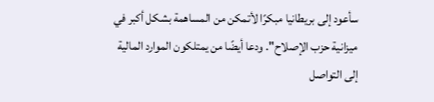سأعود إلى بريطانيا مبكرًا لأتمكن من المساهمة بشكل أكبر في ميزانية حزب الإصلاح". ودعا أيضًا من يمتلكون الموارد المالية إلى التواصل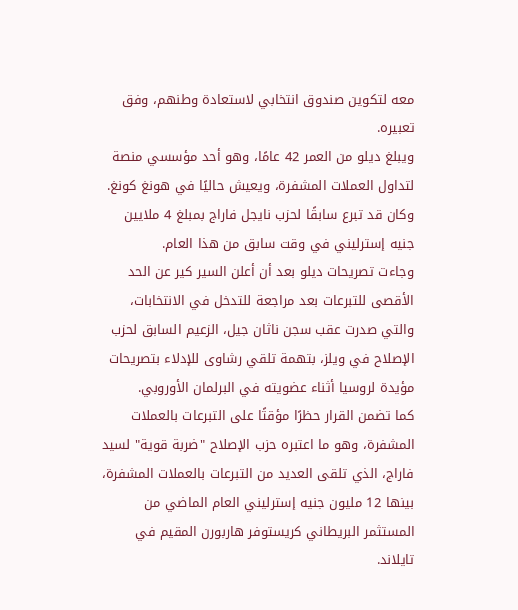معه لتكوين صندوق انتخابي لاستعادة وطنهم، وفق تعبيره.
ويبلغ ديلو من العمر 42 عامًا، وهو أحد مؤسسي منصة لتداول العملات المشفرة، ويعيش حاليًا في هونغ كونغ. وكان قد تبرع سابقًا لحزب نايجل فاراج بمبلغ 4 ملايين جنيه إسترليني في وقت سابق من هذا العام.
وجاءت تصريحات ديلو بعد أن أعلن السير كير عن الحد الأقصى للتبرعات بعد مراجعة للتدخل في الانتخابات، والتي صدرت عقب سجن ناثان جيل، الزعيم السابق لحزب الإصلاح في ويلز، بتهمة تلقي رشاوى للإدلاء بتصريحات مؤيدة لروسيا أثناء عضويته في البرلمان الأوروبي.
كما تضمن القرار حظرًا مؤقتًا على التبرعات بالعملات المشفرة، وهو ما اعتبره حزب الإصلاح "ضربة قوية" لسيد فاراج، الذي تلقى العديد من التبرعات بالعملات المشفرة، بينها 12 مليون جنيه إسترليني العام الماضي من المستثمر البريطاني كريستوفر هاربورن المقيم في تايلاند.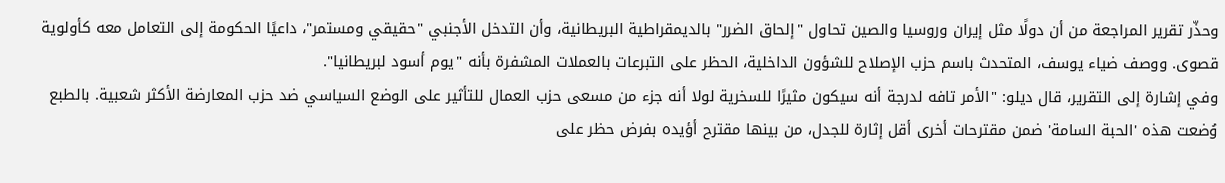وحذّر تقرير المراجعة من أن دولًا مثل إيران وروسيا والصين تحاول "إلحاق الضرر" بالديمقراطية البريطانية، وأن التدخل الأجنبي "حقيقي ومستمر"، داعيًا الحكومة إلى التعامل معه كأولوية قصوى. ووصف ضياء يوسف، المتحدث باسم حزب الإصلاح للشؤون الداخلية، الحظر على التبرعات بالعملات المشفرة بأنه "يوم أسود لبريطانيا".
وفي إشارة إلى التقرير، قال ديلو: "الأمر تافه لدرجة أنه سيكون مثيرًا للسخرية لولا أنه جزء من مسعى حزب العمال للتأثير على الوضع السياسي ضد حزب المعارضة الأكثر شعبية. بالطبع وُضعت هذه 'الحبة السامة' ضمن مقترحات أخرى أقل إثارة للجدل، من بينها مقترح أؤيده بفرض حظر على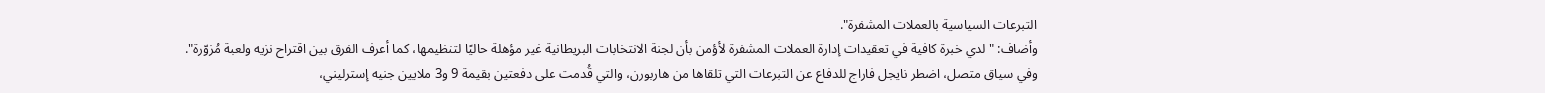التبرعات السياسية بالعملات المشفرة".
وأضاف: "لدي خبرة كافية في تعقيدات إدارة العملات المشفرة لأؤمن بأن لجنة الانتخابات البريطانية غير مؤهلة حاليًا لتنظيمها، كما أعرف الفرق بين اقتراح نزيه ولعبة مُزوّرة".
وفي سياق متصل، اضطر نايجل فاراج للدفاع عن التبرعات التي تلقاها من هاربورن، والتي قُدمت على دفعتين بقيمة 9 و3 ملايين جنيه إسترليني،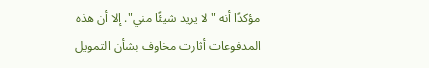مؤكدًا أنه "لا يريد شيئًا مني". إلا أن هذه المدفوعات أثارت مخاوف بشأن التمويل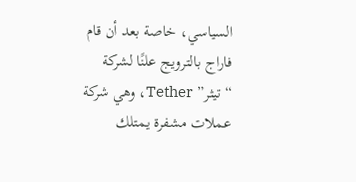السياسي، خاصة بعد أن قام فاراج بالترويج علنًا لشركة “تيثر” Tether، وهي شركة عملات مشفرة يمتلك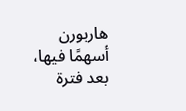هاربورن أسهمًا فيها، بعد فترة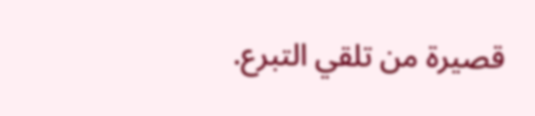قصيرة من تلقي التبرع.